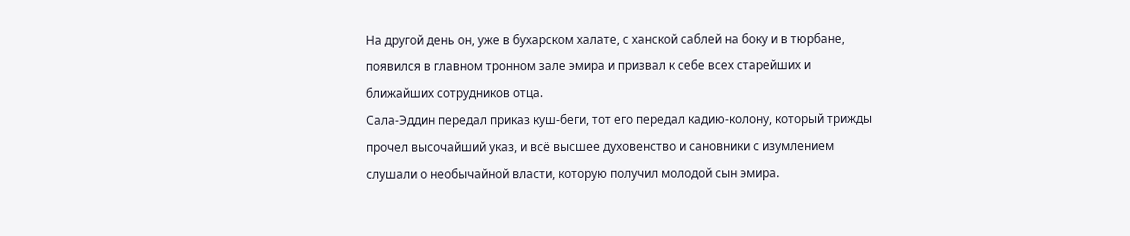На другой день он, уже в бухарском халате, с ханской саблей на боку и в тюрбане, появился в главном тронном зале эмира и призвал к себе всех старейших и ближайших сотрудников отца.
Сала-Эддин передал приказ куш-беги, тот его передал кадию-колону, который трижды прочел высочайший указ, и всё высшее духовенство и сановники с изумлением слушали о необычайной власти, которую получил молодой сын эмира.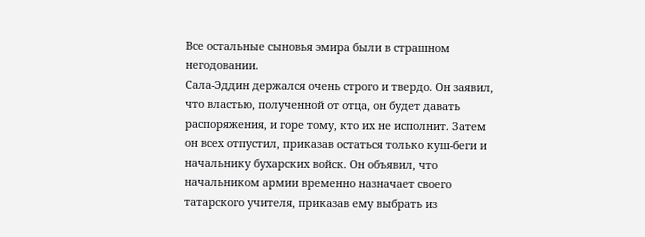Все остальные сыновья эмира были в страшном негодовании.
Сала-Эддин держался очень строго и твердо. Он заявил, что властью, полученной от отца, он будет давать распоряжения, и горе тому, кто их не исполнит. Затем он всех отпустил, приказав остаться только куш-беги и начальнику бухарских войск. Он объявил, что начальником армии временно назначает своего татарского учителя, приказав ему выбрать из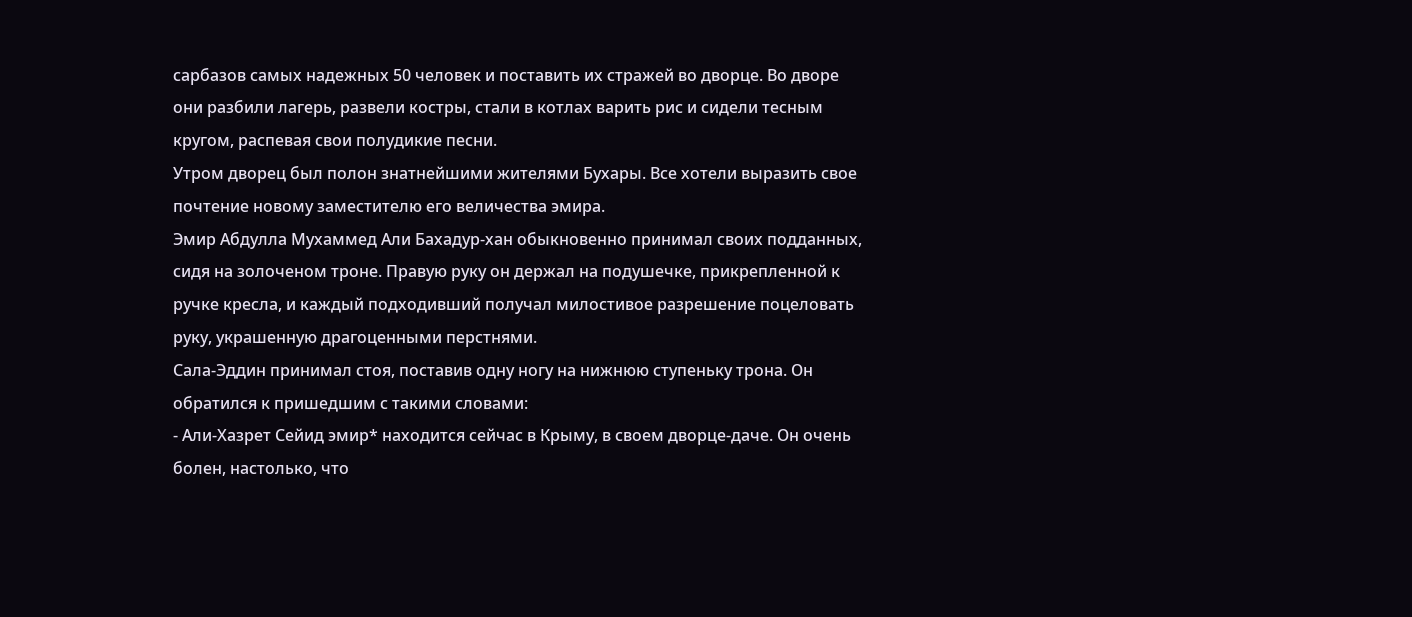сарбазов самых надежных 50 человек и поставить их стражей во дворце. Во дворе они разбили лагерь, развели костры, стали в котлах варить рис и сидели тесным кругом, распевая свои полудикие песни.
Утром дворец был полон знатнейшими жителями Бухары. Все хотели выразить свое почтение новому заместителю его величества эмира.
Эмир Абдулла Мухаммед Али Бахадур-хан обыкновенно принимал своих подданных, сидя на золоченом троне. Правую руку он держал на подушечке, прикрепленной к ручке кресла, и каждый подходивший получал милостивое разрешение поцеловать руку, украшенную драгоценными перстнями.
Сала-Эддин принимал стоя, поставив одну ногу на нижнюю ступеньку трона. Он обратился к пришедшим с такими словами:
- Али-Хазрет Сейид эмир* находится сейчас в Крыму, в своем дворце-даче. Он очень болен, настолько, что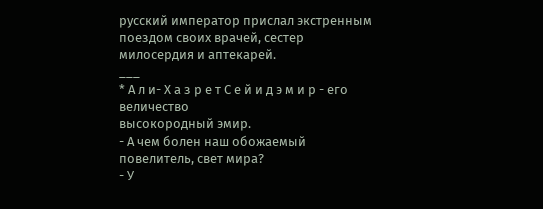русский император прислал экстренным поездом своих врачей, сестер милосердия и аптекарей.
___
* А л и- Х а з р е т С е й и д э м и р - его величество
высокородный эмир.
- А чем болен наш обожаемый повелитель, свет мира?
- У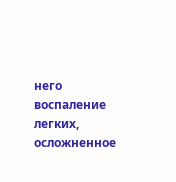него воспаление легких, осложненное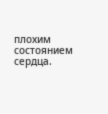плохим состоянием сердца.